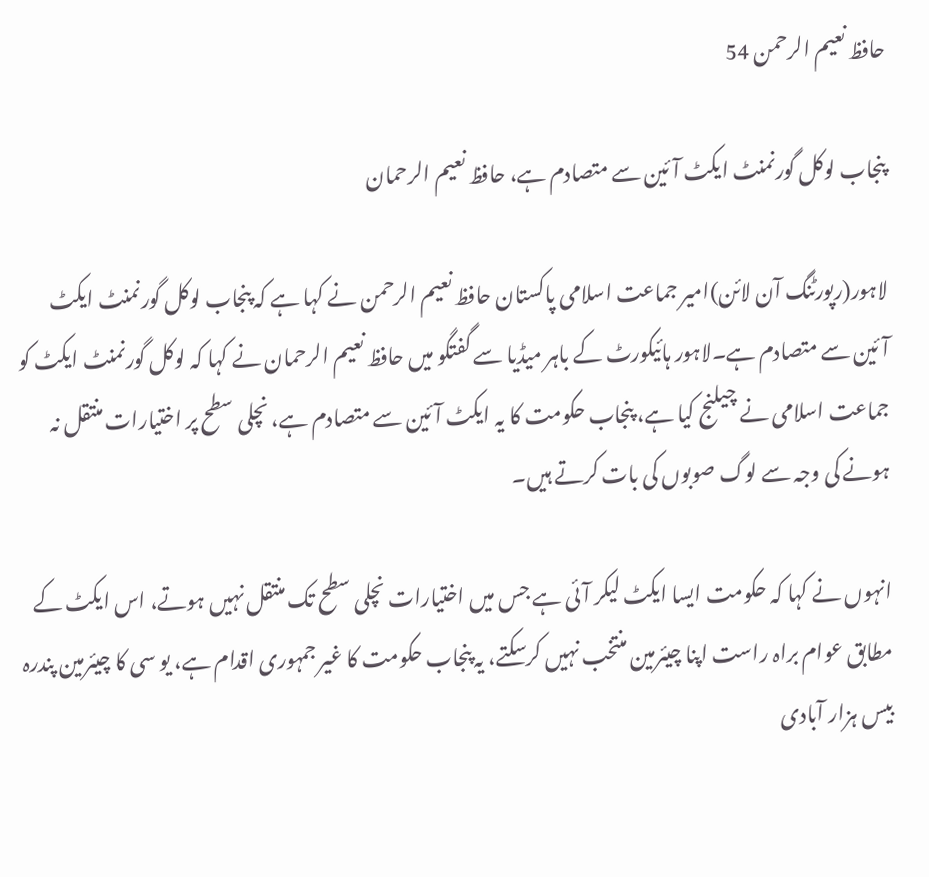حافظ نعیم الرحمن 54

پنجاب لوکل گورنمنٹ ایکٹ آئین سے متصادم ہے، حافظ نعیم الرحمان

لاہور(رپورٹنگ آن لائن)امیر جماعت اسلامی پاکستان حافظ نعیم الرحمن نے کہا ہے کہ پنجاب لوکل گورنمنٹ ایکٹ آئین سے متصادم ہے۔لاہور ہائیکورٹ کے باہر میڈیا سے گفتگو میں حافظ نعیم الرحمان نے کہا کہ لوکل گورنمنٹ ایکٹ کو جماعت اسلامی نے چیلنج کیا ہے، پنجاب حکومت کا یہ ایکٹ آئین سے متصادم ہے، نچلی سطح پر اختیارات منتقل نہ ہونے کی وجہ سے لوگ صوبوں کی بات کرتے ہیں۔

انہوں نے کہا کہ حکومت ایسا ایکٹ لیکر آئی ہے جس میں اختیارات نچلی سطح تک منتقل نہیں ہوتے، اس ایکٹ کے مطابق عوام براہ راست اپنا چیئرمین منتخب نہیں کرسکتے، یہ پنجاب حکومت کا غیر جمہوری اقدام ہے، یو سی کا چیئرمین پندرہ بیس ہزار آبادی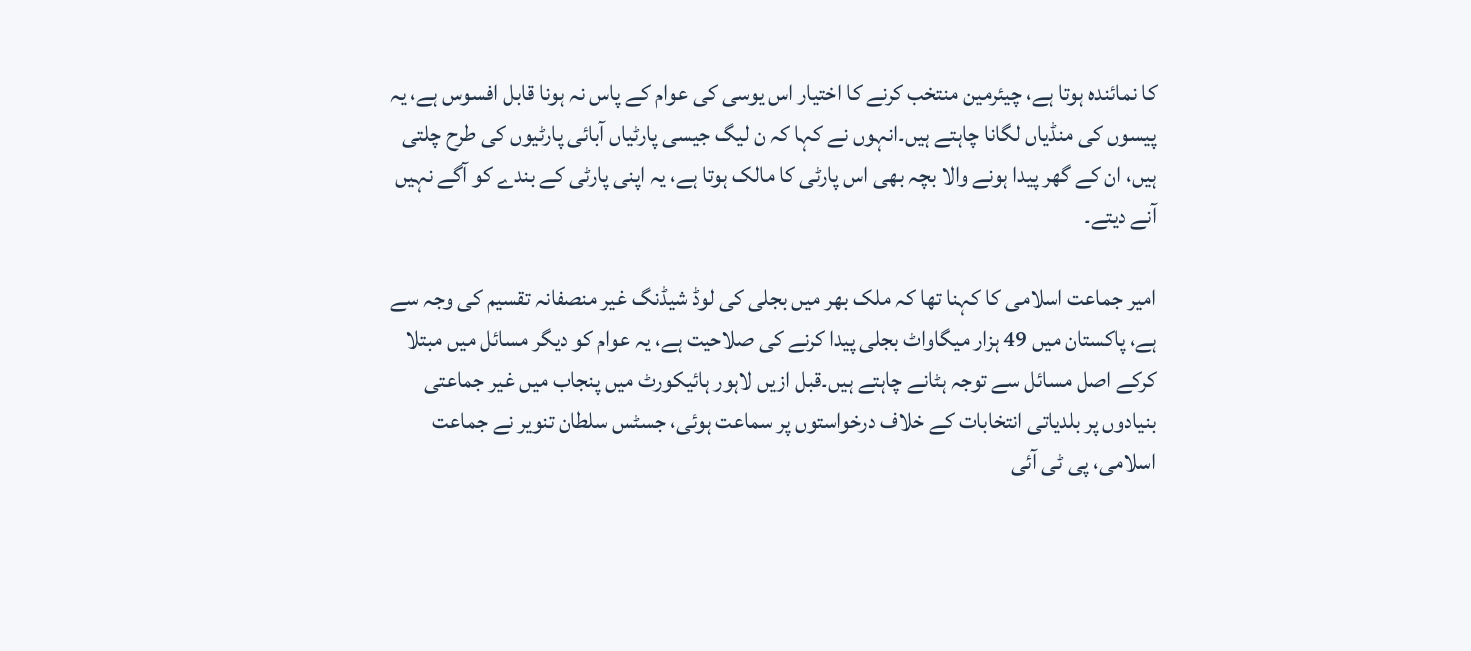کا نمائندہ ہوتا ہے، چیئرمین منتخب کرنے کا اختیار اس یوسی کی عوام کے پاس نہ ہونا قابل افسوس ہے، یہ پیسوں کی منڈیاں لگانا چاہتے ہیں۔انہوں نے کہا کہ ن لیگ جیسی پارٹیاں آبائی پارٹیوں کی طرح چلتی ہیں، ان کے گھر پیدا ہونے والا بچہ بھی اس پارٹی کا مالک ہوتا ہے، یہ اپنی پارٹی کے بندے کو آگے نہیں آنے دیتے۔

امیر جماعت اسلامی کا کہنا تھا کہ ملک بھر میں بجلی کی لوڈ شیڈنگ غیر منصفانہ تقسیم کی وجہ سے ہے، پاکستان میں 49 ہزار میگاواٹ بجلی پیدا کرنے کی صلاحیت ہے، یہ عوام کو دیگر مسائل میں مبتلا کرکے اصل مسائل سے توجہ ہٹانے چاہتے ہیں۔قبل ازیں لاہور ہائیکورٹ میں پنجاب میں غیر جماعتی بنیادوں پر بلدیاتی انتخابات کے خلاف درخواستوں پر سماعت ہوئی، جسٹس سلطان تنویر نے جماعت اسلامی، پی ٹی آئی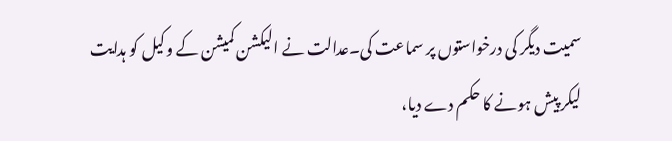سمیت دیگر کی درخواستوں پر سماعت کی۔عدالت نے الیکشن کمیشن کے وکیل کو ہدایت لیکر پیش ہونے کا حکم دے دیا،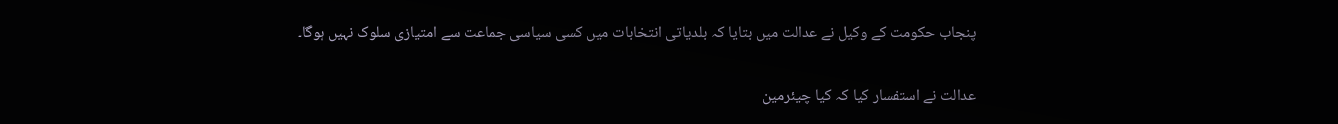پنجاب حکومت کے وکیل نے عدالت میں بتایا کہ بلدیاتی انتخابات میں کسی سیاسی جماعت سے امتیازی سلوک نہیں ہوگا۔

عدالت نے استفسار کیا کہ کیا چیئرمین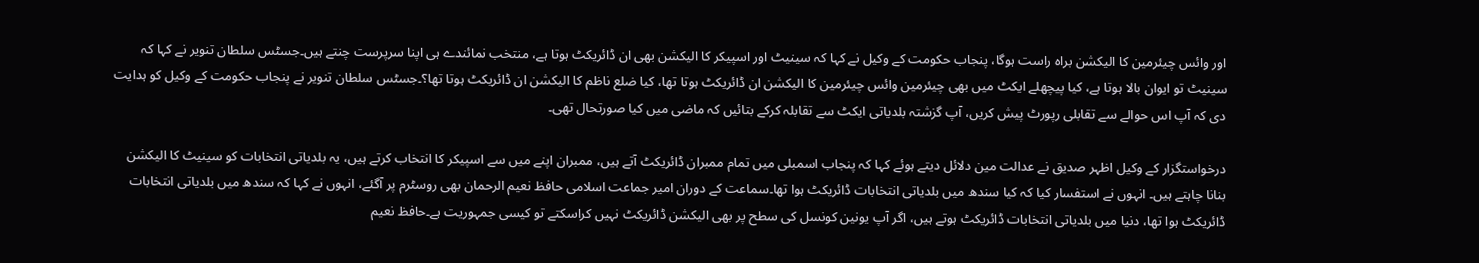اور وائس چیئرمین کا الیکشن براہ راست ہوگا، پنجاب حکومت کے وکیل نے کہا کہ سینیٹ اور اسپیکر کا الیکشن بھی ان ڈائریکٹ ہوتا ہے، منتخب نمائندے ہی اپنا سرپرست چنتے ہیں۔جسٹس سلطان تنویر نے کہا کہ سینیٹ تو ایوان بالا ہوتا ہے، کیا پیچھلے ایکٹ میں بھی چیئرمین وائس چیئرمین کا الیکشن ان ڈائریکٹ ہوتا تھا، کیا ضلع ناظم کا الیکشن ان ڈائریکٹ ہوتا تھا؟۔جسٹس سلطان تنویر نے پنجاب حکومت کے وکیل کو ہدایت دی کہ آپ اس حوالے سے تقابلی رپورٹ پیش کریں، آپ گزشتہ بلدیاتی ایکٹ سے تقابلہ کرکے بتائیں کہ ماضی میں کیا صورتحال تھی۔

درخواستگزار کے وکیل اظہر صدیق نے عدالت مین دلائل دیتے ہوئے کہا کہ پنجاب اسمبلی میں تمام ممبران ڈائریکٹ آتے ہیں، ممبران اپنے میں سے اسپیکر کا انتخاب کرتے ہیں، یہ بلدیاتی انتخابات کو سینیٹ کا الیکشن بنانا چاہتے ہیں۔ انہوں نے استفسار کیا کہ کیا سندھ میں بلدیاتی انتخابات ڈائریکٹ ہوا تھا۔سماعت کے دوران امیر جماعت اسلامی حافظ نعیم الرحمان بھی روسٹرم پر آگئے، انہوں نے کہا کہ سندھ میں بلدیاتی انتخابات ڈائریکٹ ہوا تھا، دنیا میں بلدیاتی انتخابات ڈائریکٹ ہوتے ہیں، اگر آپ یونین کونسل کی سطح پر بھی الیکشن ڈائریکٹ نہیں کراسکتے تو کیسی جمہوریت ہے۔حافظ نعیم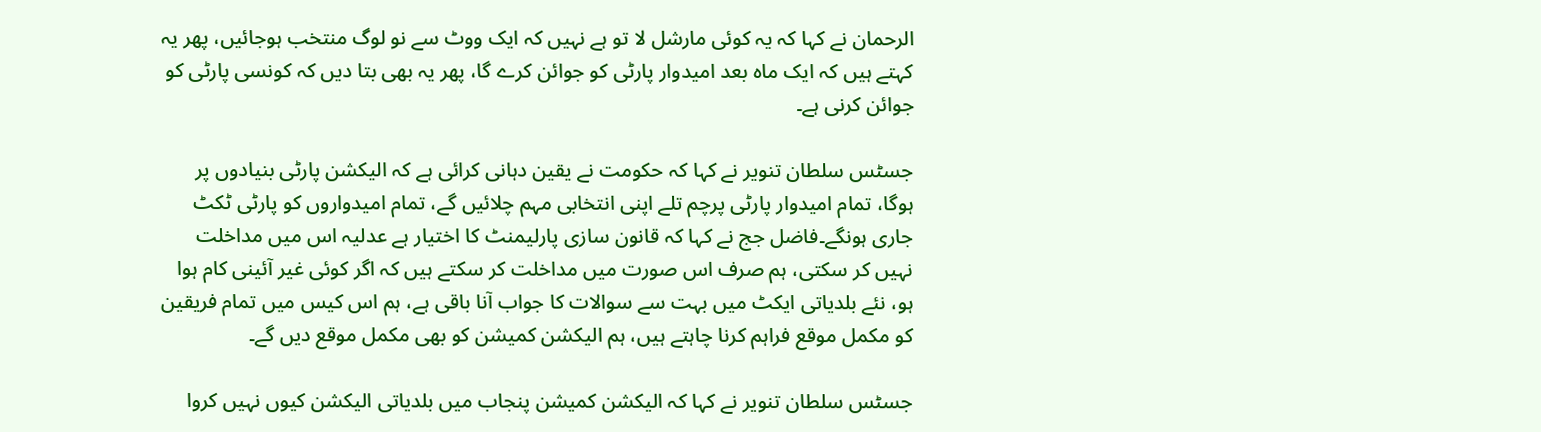الرحمان نے کہا کہ یہ کوئی مارشل لا تو ہے نہیں کہ ایک ووٹ سے نو لوگ منتخب ہوجائیں، پھر یہ کہتے ہیں کہ ایک ماہ بعد امیدوار پارٹی کو جوائن کرے گا، پھر یہ بھی بتا دیں کہ کونسی پارٹی کو جوائن کرنی ہے۔

جسٹس سلطان تنویر نے کہا کہ حکومت نے یقین دہانی کرائی ہے کہ الیکشن پارٹی بنیادوں پر ہوگا، تمام امیدوار پارٹی پرچم تلے اپنی انتخابی مہم چلائیں گے، تمام امیدواروں کو پارٹی ٹکٹ جاری ہونگے۔فاضل جج نے کہا کہ قانون سازی پارلیمنٹ کا اختیار ہے عدلیہ اس میں مداخلت نہیں کر سکتی، ہم صرف اس صورت میں مداخلت کر سکتے ہیں کہ اگر کوئی غیر آئینی کام ہوا ہو، نئے بلدیاتی ایکٹ میں بہت سے سوالات کا جواب آنا باقی ہے، ہم اس کیس میں تمام فریقین کو مکمل موقع فراہم کرنا چاہتے ہیں، ہم الیکشن کمیشن کو بھی مکمل موقع دیں گے۔

جسٹس سلطان تنویر نے کہا کہ الیکشن کمیشن پنجاب میں بلدیاتی الیکشن کیوں نہیں کروا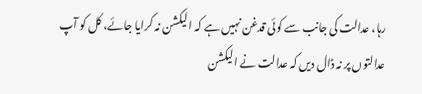رہا، عدالت کی جانب سے کوئی قدغن نہیں ہے کہ الیکشن نہ کرایا جائے، کل کو آپ عدالتوں پر نہ ڈال دیں کہ عدالت نے الیکشن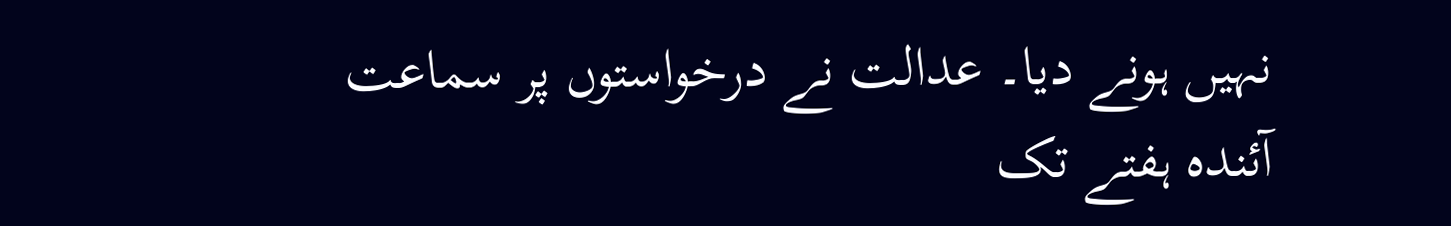نہیں ہونے دیا۔ عدالت نے درخواستوں پر سماعت آئندہ ہفتے تک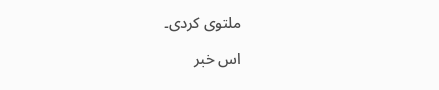ملتوی کردی۔

اس خبر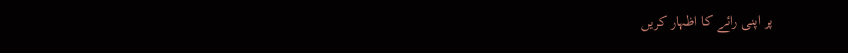پر اپنی رائے کا اظہار کریں